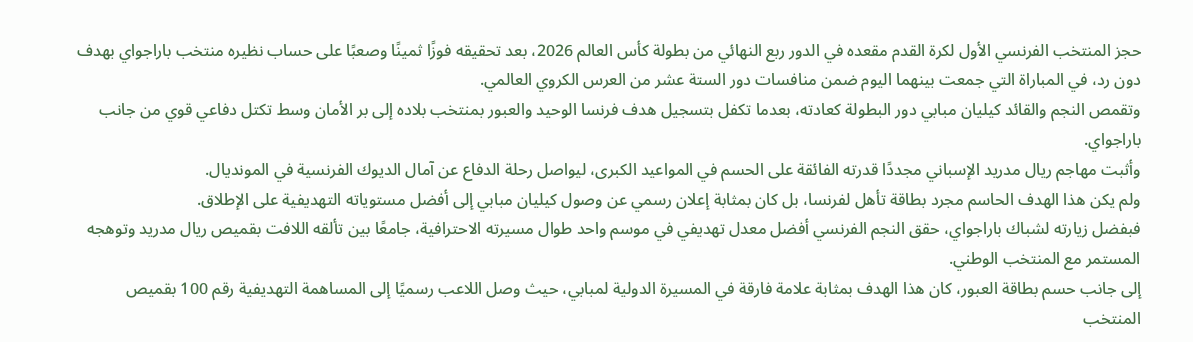حجز المنتخب الفرنسي الأول لكرة القدم مقعده في الدور ربع النهائي من بطولة كأس العالم 2026، بعد تحقيقه فوزًا ثمينًا وصعبًا على حساب نظيره منتخب باراجواي بهدف دون رد، في المباراة التي جمعت بينهما اليوم ضمن منافسات دور الستة عشر من العرس الكروي العالمي.
وتقمص النجم والقائد كيليان مبابي دور البطولة كعادته، بعدما تكفل بتسجيل هدف فرنسا الوحيد والعبور بمنتخب بلاده إلى بر الأمان وسط تكتل دفاعي قوي من جانب باراجواي.
وأثبت مهاجم ريال مدريد الإسباني مجددًا قدرته الفائقة على الحسم في المواعيد الكبرى، ليواصل رحلة الدفاع عن آمال الديوك الفرنسية في المونديال.
ولم يكن هذا الهدف الحاسم مجرد بطاقة تأهل لفرنسا، بل كان بمثابة إعلان رسمي عن وصول كيليان مبابي إلى أفضل مستوياته التهديفية على الإطلاق.
فبفضل زيارته لشباك باراجواي، حقق النجم الفرنسي أفضل معدل تهديفي في موسم واحد طوال مسيرته الاحترافية، جامعًا بين تألقه اللافت بقميص ريال مدريد وتوهجه المستمر مع المنتخب الوطني.
إلى جانب حسم بطاقة العبور، كان هذا الهدف بمثابة علامة فارقة في المسيرة الدولية لمبابي، حيث وصل اللاعب رسميًا إلى المساهمة التهديفية رقم 100 بقميص المنتخب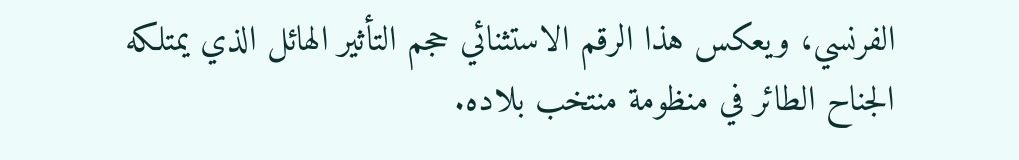الفرنسي، ويعكس هذا الرقم الاستثنائي حجم التأثير الهائل الذي يمتلكه الجناح الطائر في منظومة منتخب بلاده.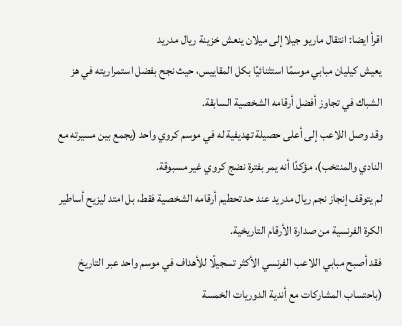اقرأ ايضا: انتقال ماريو جيلا إلى ميلان ينعش خزينة ريال مدريد
يعيش كيليان مبابي موسمًا استثنائيًا بكل المقاييس، حيث نجح بفضل استمراريته في هز الشباك في تجاوز أفضل أرقامه الشخصية السابقة.
وقد وصل اللاعب إلى أعلى حصيلة تهديفية له في موسم كروي واحد (يجمع بين مسيرته مع النادي والمنتخب)، مؤكدًا أنه يمر بفترة نضج كروي غير مسبوقة.
لم يتوقف إنجاز نجم ريال مدريد عند حد تحطيم أرقامه الشخصية فقط، بل امتد ليزيح أساطير الكرة الفرنسية من صدارة الأرقام التاريخية.
فقد أصبح مبابي اللاعب الفرنسي الأكثر تسجيلًا للأهداف في موسم واحد عبر التاريخ (باحتساب المشاركات مع أندية الدوريات الخمسة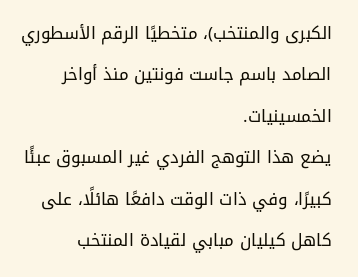الكبرى والمنتخب)، متخطيًا الرقم الأسطوري الصامد باسم جاست فونتين منذ أواخر الخمسينيات.
يضع هذا التوهج الفردي غير المسبوق عبئًا كبيرًا، وفي ذات الوقت دافعًا هائلًا، على كاهل كيليان مبابي لقيادة المنتخب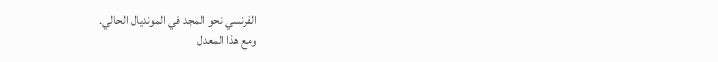الفرنسي نحو المجد في المونديال الحالي.
ومع هذا المعدل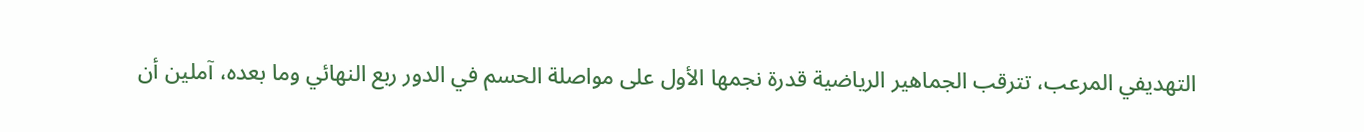التهديفي المرعب، تترقب الجماهير الرياضية قدرة نجمها الأول على مواصلة الحسم في الدور ربع النهائي وما بعده، آملين أن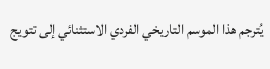يُترجم هذا الموسم التاريخي الفردي الاستثنائي إلى تتويج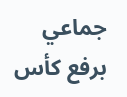جماعي برفع كأس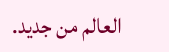العالم من جديد.